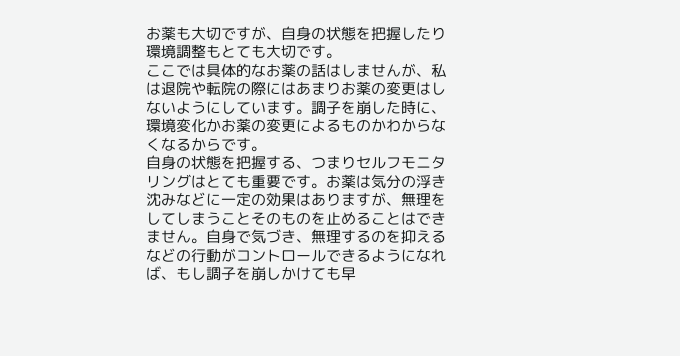お薬も大切ですが、自身の状態を把握したり環境調整もとても大切です。
ここでは具体的なお薬の話はしませんが、私は退院や転院の際にはあまりお薬の変更はしないようにしています。調子を崩した時に、環境変化かお薬の変更によるものかわからなくなるからです。
自身の状態を把握する、つまりセルフモニタリングはとても重要です。お薬は気分の浮き沈みなどに一定の効果はありますが、無理をしてしまうことそのものを止めることはできません。自身で気づき、無理するのを抑えるなどの行動がコントロールできるようになれば、もし調子を崩しかけても早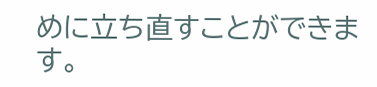めに立ち直すことができます。